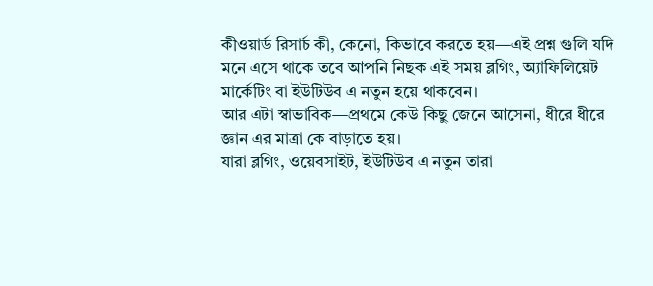কীওয়ার্ড রিসার্চ কী, কেনো, কিভাবে করতে হয়—এই প্রশ্ন গুলি যদি মনে এসে থাকে তবে আপনি নিছক এই সময় ব্লগিং, অ্যাফিলিয়েট মার্কেটিং বা ইউটিউব এ নতুন হয়ে থাকবেন।
আর এটা স্বাভাবিক—প্রথমে কেউ কিছু জেনে আসেনা, ধীরে ধীরে জ্ঞান এর মাত্রা কে বাড়াতে হয়।
যারা ব্লগিং, ওয়েবসাইট, ইউটিউব এ নতুন তারা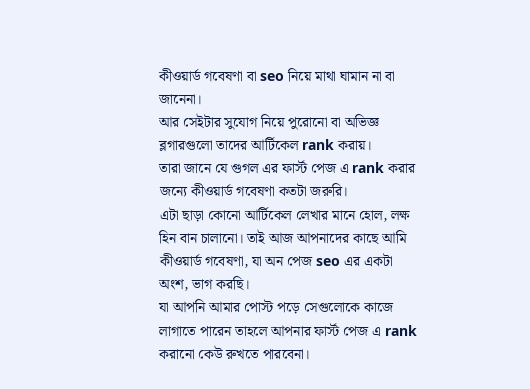কীওয়ার্ড গবেষণা বা seo নিয়ে মাথা ঘামান না বা জানেনা।
আর সেইটার সুযোগ নিয়ে পুরোনো বা অভিজ্ঞ ব্লগারগুলো তাদের আর্টিকেল rank করায়।
তারা জানে যে গুগল এর ফার্স্ট পেজ এ rank করার জন্যে কীওয়ার্ড গবেষণা কতটা জরুরি।
এটা ছাড়া কোনো আর্টিকেল লেখার মানে হোল, লক্ষ হিন বান চালানো। তাই আজ আপনাদের কাছে আমি কীওয়ার্ড গবেষণা, যা অন পেজ seo এর একটা অংশ, ভাগ করছি।
যা আপনি আমার পোস্ট পড়ে সেগুলোকে কাজে লাগাতে পারেন তাহলে আপনার ফার্স্ট পেজ এ rank করানো কেউ রুখতে পারবেনা।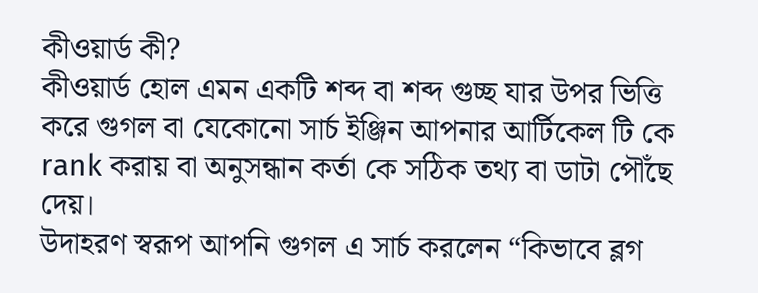কীওয়ার্ড কী?
কীওয়ার্ড হোল এমন একটি শব্দ বা শব্দ গুচ্ছ যার উপর ভিত্তি করে গুগল বা যেকোনো সার্চ ইঞ্জিন আপনার আর্টিকেল টি কে rank করায় বা অনুসন্ধান কর্তা কে সঠিক তথ্য বা ডাটা পৌঁছে দেয়।
উদাহরণ স্বরূপ আপনি গুগল এ সার্চ করলেন “কিভাবে ব্লগ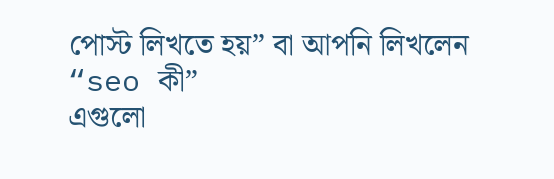পোস্ট লিখতে হয়” বা আপনি লিখলেন “seo কী”
এগুলো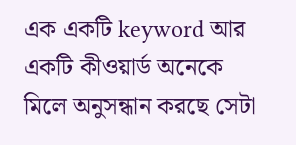এক একটি keyword আর একটি কীওয়ার্ড অনেকে মিলে অনুসন্ধান করছে সেটা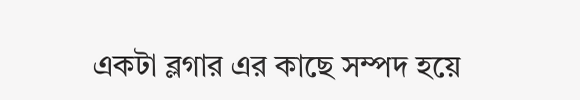একটা ব্লগার এর কাছে সম্পদ হয়ে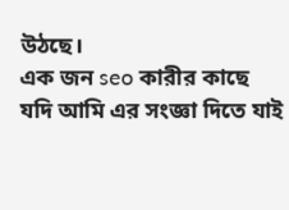উঠছে।
এক জন seo কারীর কাছে যদি আমি এর সংজ্ঞা দিতে যাই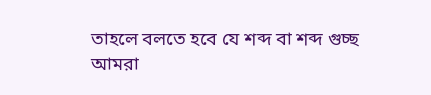তাহলে বলতে হবে যে শব্দ বা শব্দ গুচ্ছ
আমরা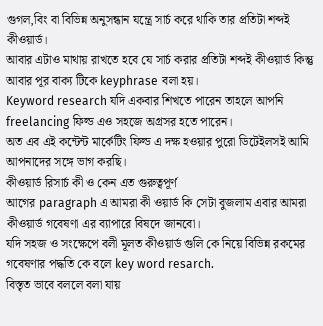গুগল,বিং বা বিভিন্ন অনুসন্ধান যন্ত্রে সার্চ করে থাকি তার প্রতিটা শব্দই কীওয়ার্ড।
আবার এটাও মাথায় রাখতে হবে যে সার্চ করার প্রতিটা শব্দই কীওয়ার্ড কিন্তু আবার পূর বাক্য টিকে keyphrase বলা হয়।
Keyword research যদি একবার শিখতে পারেন তাহলে আপনি freelancing ফিল্ড এও সহজে অগ্রসর হতে পারেন।
অত এব এই কন্টেন্ট মার্কেটিং ফিল্ড এ দক্ষ হওয়ার পুরো ডিটেইলসই আমি আপনাদের সঙ্গে ভাগ করছি।
কীওয়ার্ড রিসার্চ কী ও কেন এত গুরুত্বপূর্ণ
আগের paragraph এ আমরা কী ওয়ার্ড কি সেটা বুজলাম এবার আমরা কীওয়ার্ড গবেষণা এর ব্যাপারে বিষদে জানবো।
যদি সহজ ও সংক্ষেপে বলী মূলত কীওয়ার্ড গুলি কে নিয়ে বিভিন্ন রকমের গবেষণার পদ্ধতি কে বলে key word resarch.
বিস্তৃত ভাবে বললে বলা যায়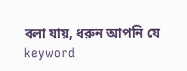বলা যায়, ধরুন আপনি যে keyword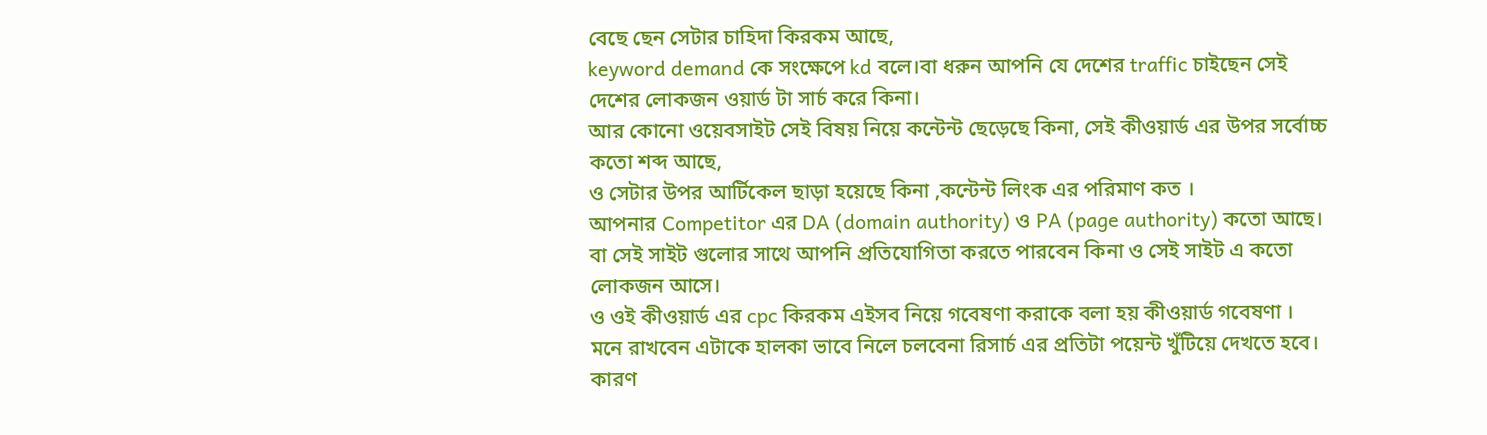বেছে ছেন সেটার চাহিদা কিরকম আছে,
keyword demand কে সংক্ষেপে kd বলে।বা ধরুন আপনি যে দেশের traffic চাইছেন সেই দেশের লোকজন ওয়ার্ড টা সার্চ করে কিনা।
আর কোনো ওয়েবসাইট সেই বিষয় নিয়ে কন্টেন্ট ছেড়েছে কিনা, সেই কীওয়ার্ড এর উপর সর্বোচ্চ কতো শব্দ আছে,
ও সেটার উপর আর্টিকেল ছাড়া হয়েছে কিনা ,কন্টেন্ট লিংক এর পরিমাণ কত ।
আপনার Competitor এর DA (domain authority) ও PA (page authority) কতো আছে।
বা সেই সাইট গুলোর সাথে আপনি প্রতিযোগিতা করতে পারবেন কিনা ও সেই সাইট এ কতো লোকজন আসে।
ও ওই কীওয়ার্ড এর cpc কিরকম এইসব নিয়ে গবেষণা করাকে বলা হয় কীওয়ার্ড গবেষণা ।
মনে রাখবেন এটাকে হালকা ভাবে নিলে চলবেনা রিসার্চ এর প্রতিটা পয়েন্ট খুঁটিয়ে দেখতে হবে।
কারণ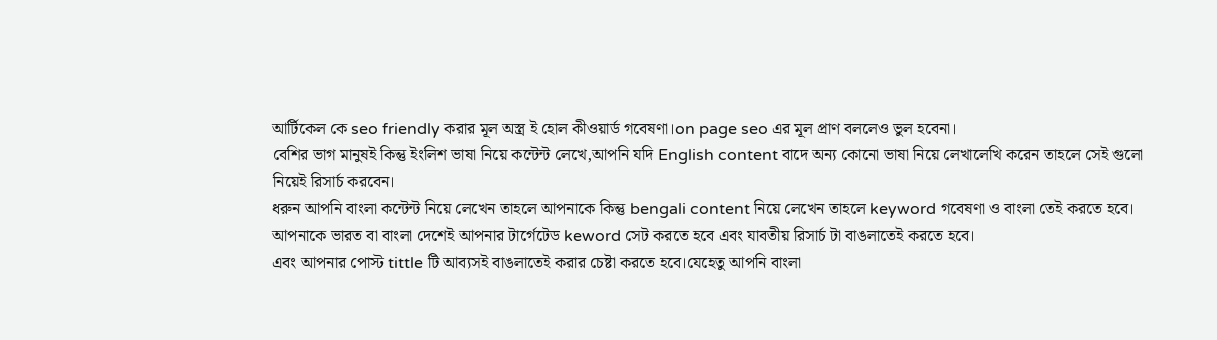আর্টিকেল কে seo friendly করার মূল অস্ত্র ই হোল কীওয়ার্ড গবেষণা।on page seo এর মূল প্রাণ বললেও ভুল হবেনা।
বেশির ভাগ মানুষই কিন্তু ইংলিশ ভাষা নিয়ে কন্টেন্ট লেখে,আপনি যদি English content বাদে অন্য কোনো ভাষা নিয়ে লেখালেখি করেন তাহলে সেই গুলো নিয়েই রিসার্চ করবেন।
ধরুন আপনি বাংলা কন্টেন্ট নিয়ে লেখেন তাহলে আপনাকে কিন্তু bengali content নিয়ে লেখেন তাহলে keyword গবেষণা ও বাংলা তেই করতে হবে।
আপনাকে ভারত বা বাংলা দেশেই আপনার টার্গেটেড keword সেট করতে হবে এবং যাবতীয় রিসার্চ টা বাঙলাতেই করতে হবে।
এবং আপনার পোস্ট tittle টি আব্যসই বাঙলাতেই করার চেষ্টা করতে হবে।যেহেতু আপনি বাংলা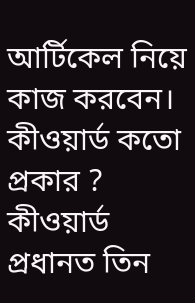আর্টিকেল নিয়ে কাজ করবেন।
কীওয়ার্ড কতো প্রকার ?
কীওয়ার্ড প্রধানত তিন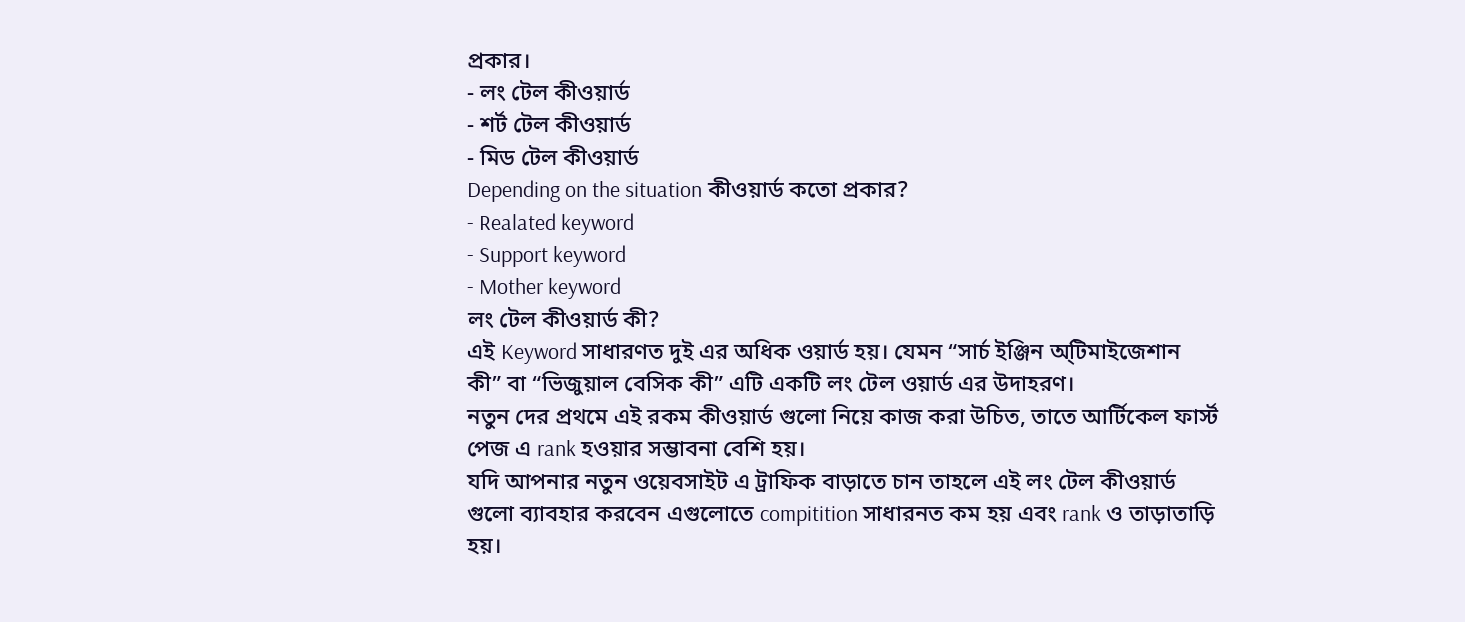প্রকার।
- লং টেল কীওয়ার্ড
- শর্ট টেল কীওয়ার্ড
- মিড টেল কীওয়ার্ড
Depending on the situation কীওয়ার্ড কতো প্রকার?
- Realated keyword
- Support keyword
- Mother keyword
লং টেল কীওয়ার্ড কী?
এই Keyword সাধারণত দুই এর অধিক ওয়ার্ড হয়। যেমন “সার্চ ইঞ্জিন অ্টিমাইজেশান কী” বা “ভিজুয়াল বেসিক কী” এটি একটি লং টেল ওয়ার্ড এর উদাহরণ।
নতুন দের প্রথমে এই রকম কীওয়ার্ড গুলো নিয়ে কাজ করা উচিত, তাতে আর্টিকেল ফার্স্ট পেজ এ rank হওয়ার সম্ভাবনা বেশি হয়।
যদি আপনার নতুন ওয়েবসাইট এ ট্রাফিক বাড়াতে চান তাহলে এই লং টেল কীওয়ার্ড গুলো ব্যাবহার করবেন এগুলোতে compitition সাধারনত কম হয় এবং rank ও তাড়াতাড়ি হয়।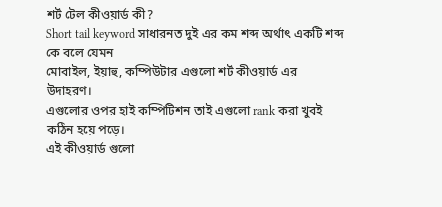শর্ট টেল কীওয়ার্ড কী?
Short tail keyword সাধারনত দুই এর কম শব্দ অর্থাৎ একটি শব্দ কে বলে যেমন
মোবাইল, ইয়াহু, কম্পিউটার এগুলো শর্ট কীওয়ার্ড এর উদাহরণ।
এগুলোর ওপর হাই কম্পিটিশন তাই এগুলো rank করা খুবই কঠিন হয়ে পড়ে।
এই কীওয়ার্ড গুলো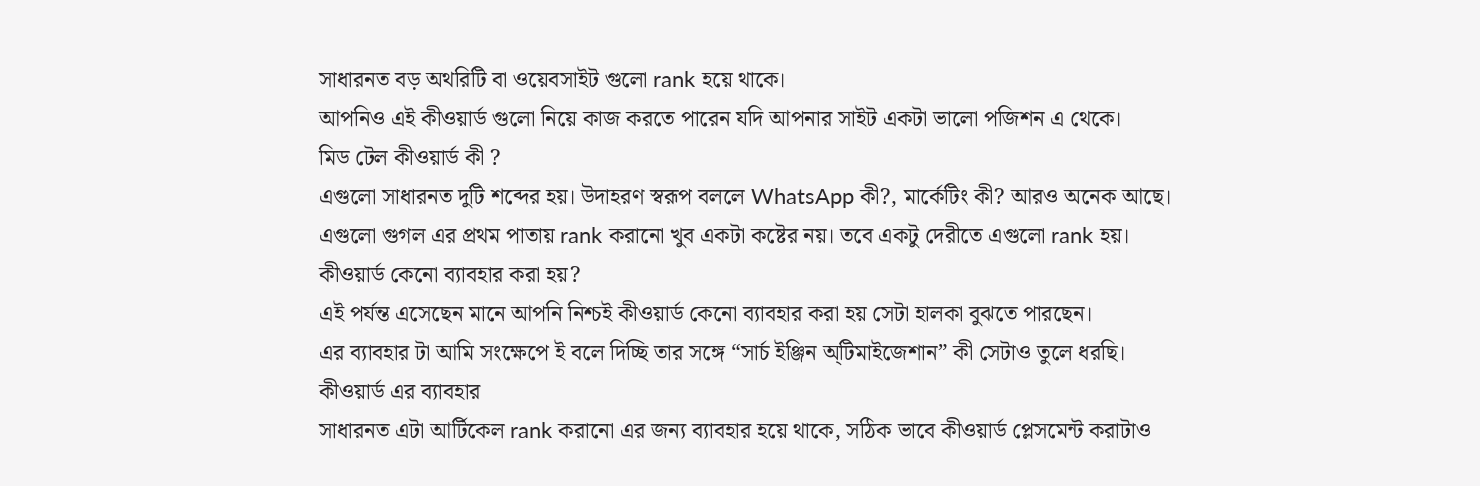সাধারনত বড় অথরিটি বা ওয়েবসাইট গুলো rank হয়ে থাকে।
আপনিও এই কীওয়ার্ড গুলো নিয়ে কাজ করতে পারেন যদি আপনার সাইট একটা ভালো পজিশন এ থেকে।
মিড টেল কীওয়ার্ড কী ?
এগুলো সাধারনত দুটি শব্দের হয়। উদাহরণ স্বরূপ বললে WhatsApp কী?, মার্কেটিং কী? আরও অনেক আছে।
এগুলো গুগল এর প্রথম পাতায় rank করানো খুব একটা কষ্টের নয়। তবে একটু দেরীতে এগুলো rank হয়।
কীওয়ার্ড কেনো ব্যাবহার করা হয়?
এই পর্যন্ত এসেছেন মানে আপনি নিশ্চই কীওয়ার্ড কেনো ব্যাবহার করা হয় সেটা হালকা বুঝতে পারছেন।
এর ব্যাবহার টা আমি সংক্ষেপে ই বলে দিচ্ছি তার সঙ্গে “সার্চ ইঞ্জিন অ্টিমাইজেশান” কী সেটাও তুলে ধরছি।
কীওয়ার্ড এর ব্যাবহার
সাধারনত এটা আর্টিকেল rank করানো এর জন্য ব্যাবহার হয়ে থাকে, সঠিক ভাবে কীওয়ার্ড প্লেসমেন্ট করাটাও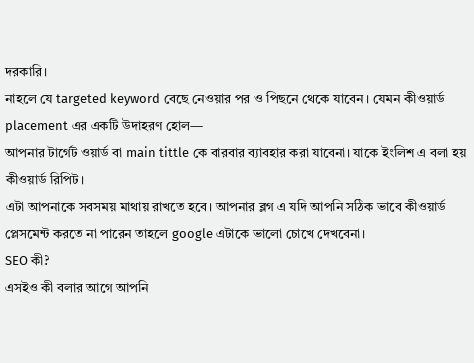দরকারি।
নাহলে যে targeted keyword বেছে নেওয়ার পর ও পিছনে থেকে যাবেন। যেমন কীওয়ার্ড placement এর একটি উদাহরণ হোল—
আপনার টার্গেট ওয়ার্ড বা main tittle কে বারবার ব্যাবহার করা যাবেনা। যাকে ইংলিশ এ বলা হয় কীওয়ার্ড রিপিট।
এটা আপনাকে সবসময় মাথায় রাখতে হবে। আপনার ব্লগ এ যদি আপনি সঠিক ভাবে কীওয়ার্ড প্লেসমেন্ট করতে না পারেন তাহলে google এটাকে ভালো চোখে দেখবেনা।
SEO কী?
এসইও কী বলার আগে আপনি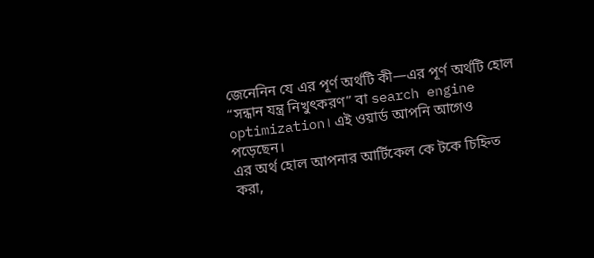জেনেনিন যে এর পূর্ণ অর্থটি কী—এর পূর্ণ অর্থটি হোল “সন্ধান যন্ত্র নিখুৎকরণ” বা search engine optimization। এই ওয়ার্ড আপনি আগেও পড়েছেন।
এর অর্থ হোল আপনার আর্টিকেল কে টকে চিহ্নিত করা,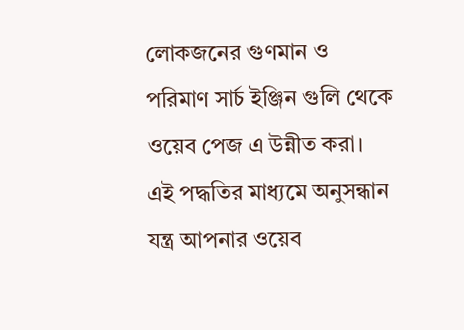লোকজনের গুণমান ও পরিমাণ সার্চ ইঞ্জিন গুলি থেকে ওয়েব পেজ এ উন্নীত করা।
এই পদ্ধতির মাধ্যমে অনুসন্ধান যন্ত্র আপনার ওয়েব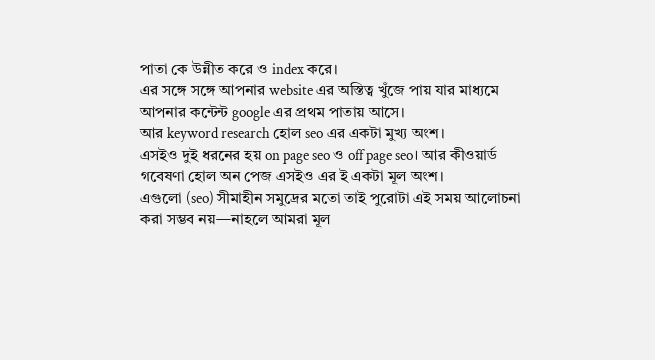পাতা কে উন্নীত করে ও index করে।
এর সঙ্গে সঙ্গে আপনার website এর অস্তিত্ব খুঁজে পায় যার মাধ্যমে আপনার কন্টেন্ট google এর প্রথম পাতায় আসে।
আর keyword research হোল seo এর একটা মুখ্য অংশ।
এসইও দুই ধরনের হয় on page seo ও off page seo। আর কীওয়ার্ড গবেষণা হোল অন পেজ এসইও এর ই একটা মূল অংশ।
এগুলো (seo) সীমাহীন সমুদ্রের মতো তাই পুরোটা এই সময় আলোচনা করা সম্ভব নয়—নাহলে আমরা মূল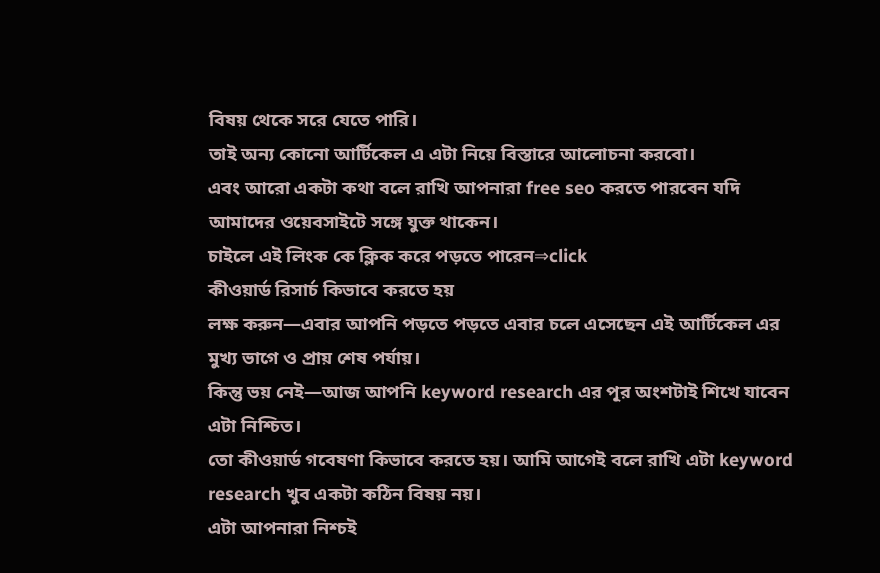বিষয় থেকে সরে যেতে পারি।
তাই অন্য কোনো আর্টিকেল এ এটা নিয়ে বিস্তারে আলোচনা করবো।
এবং আরো একটা কথা বলে রাখি আপনারা free seo করতে পারবেন যদি আমাদের ওয়েবসাইটে সঙ্গে যুক্ত থাকেন।
চাইলে এই লিংক কে ক্লিক করে পড়তে পারেন⇒click
কীওয়ার্ড রিসার্চ কিভাবে করতে হয়
লক্ষ করুন—এবার আপনি পড়তে পড়তে এবার চলে এসেছেন এই আর্টিকেল এর মুখ্য ভাগে ও প্রায় শেষ পর্যায়।
কিন্তু ভয় নেই—আজ আপনি keyword research এর পূর অংশটাই শিখে যাবেন এটা নিশ্চিত।
তো কীওয়ার্ড গবেষণা কিভাবে করতে হয়। আমি আগেই বলে রাখি এটা keyword research খুব একটা কঠিন বিষয় নয়।
এটা আপনারা নিশ্চই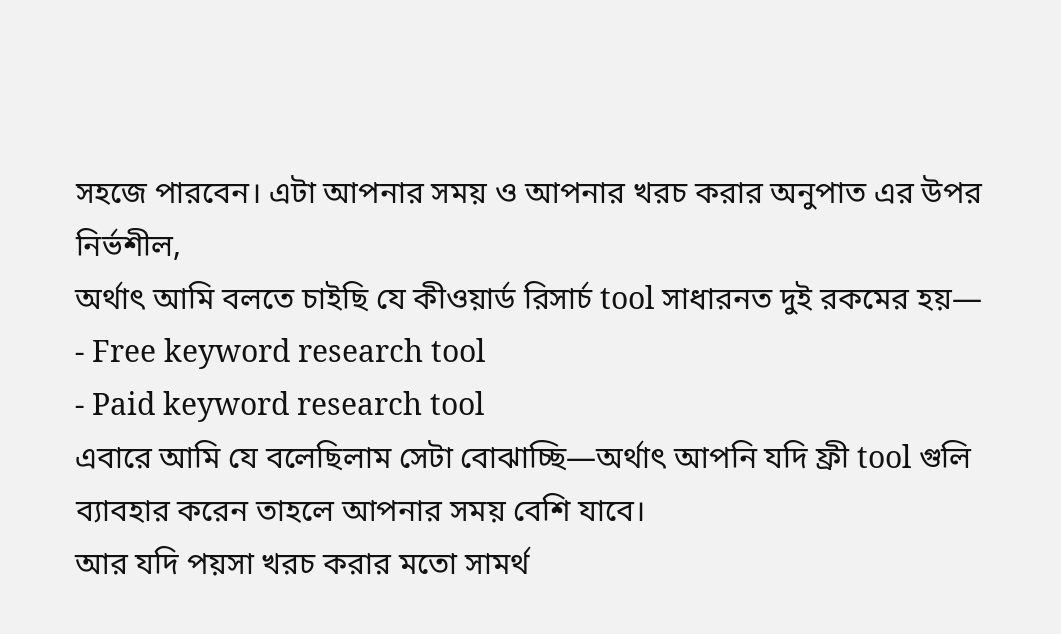সহজে পারবেন। এটা আপনার সময় ও আপনার খরচ করার অনুপাত এর উপর নির্ভশীল,
অর্থাৎ আমি বলতে চাইছি যে কীওয়ার্ড রিসার্চ tool সাধারনত দুই রকমের হয়—
- Free keyword research tool
- Paid keyword research tool
এবারে আমি যে বলেছিলাম সেটা বোঝাচ্ছি—অর্থাৎ আপনি যদি ফ্রী tool গুলি ব্যাবহার করেন তাহলে আপনার সময় বেশি যাবে।
আর যদি পয়সা খরচ করার মতো সামর্থ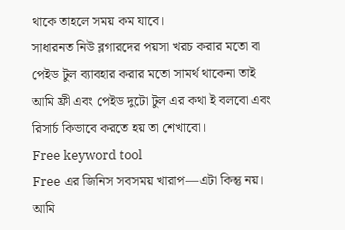থাকে তাহলে সময় কম যাবে।
সাধারনত নিউ ব্লগারদের পয়সা খরচ করার মতো বা পেইড টুল ব্যাবহার করার মতো সামর্থ থাকেনা তাই আমি ফ্রী এবং পেইড দুটো টুল এর কথা ই বলবো এবং রিসার্চ কিভাবে করতে হয় তা শেখাবো।
Free keyword tool
Free এর জিনিস সবসময় খারাপ—এটা কিন্তু নয়। আমি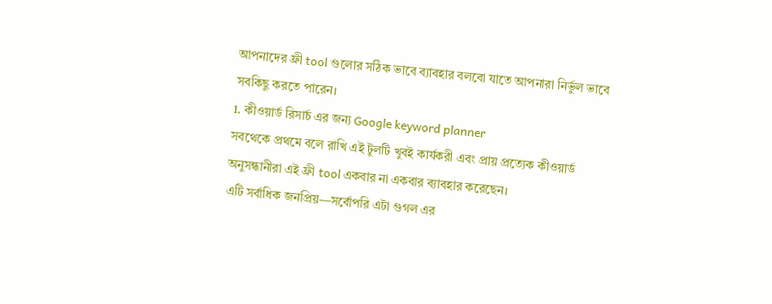আপনাদের ফ্রী tool গুলোর সঠিক ভাবে ব্যাবহার বলবো যাতে আপনারা নির্ভুল ভাবে সবকিছু করতে পারেন।
1. কীওয়ার্ড রিসার্চ এর জন্য Google keyword planner
সবথেকে প্রথমে বলে রাখি এই টুলটি খুবই কার্যকরী এবং প্রায় প্রত্যেক কীওয়ার্ড অনুসন্ধানীরা এই ফ্রী tool একবার না একবার ব্যাবহার করেছেন।
এটি সর্বাধিক জনপ্রিয়—সর্বোপরি এটা গুগল এর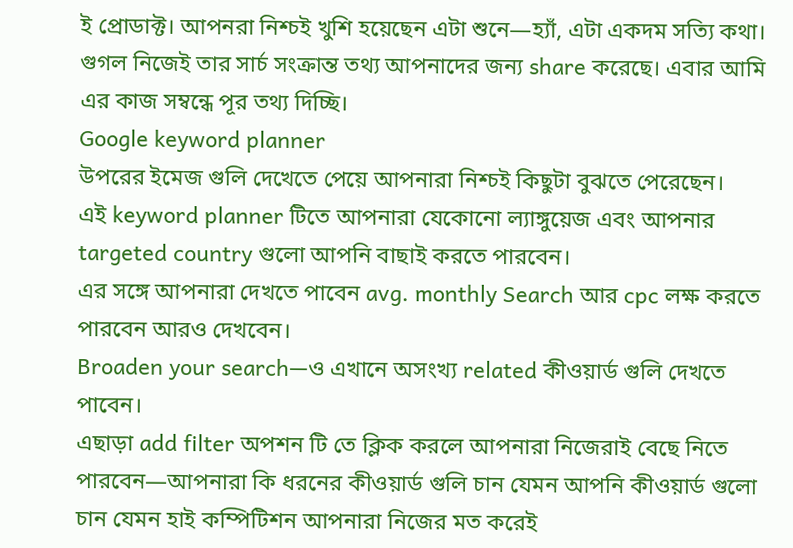ই প্রোডাক্ট। আপনরা নিশ্চই খুশি হয়েছেন এটা শুনে—হ্যাঁ, এটা একদম সত্যি কথা।
গুগল নিজেই তার সার্চ সংক্রান্ত তথ্য আপনাদের জন্য share করেছে। এবার আমি এর কাজ সম্বন্ধে পূর তথ্য দিচ্ছি।
Google keyword planner
উপরের ইমেজ গুলি দেখেতে পেয়ে আপনারা নিশ্চই কিছুটা বুঝতে পেরেছেন।
এই keyword planner টিতে আপনারা যেকোনো ল্যাঙ্গুয়েজ এবং আপনার targeted country গুলো আপনি বাছাই করতে পারবেন।
এর সঙ্গে আপনারা দেখতে পাবেন avg. monthly Search আর cpc লক্ষ করতে পারবেন আরও দেখবেন।
Broaden your search—ও এখানে অসংখ্য related কীওয়ার্ড গুলি দেখতে পাবেন।
এছাড়া add filter অপশন টি তে ক্লিক করলে আপনারা নিজেরাই বেছে নিতে পারবেন—আপনারা কি ধরনের কীওয়ার্ড গুলি চান যেমন আপনি কীওয়ার্ড গুলো চান যেমন হাই কম্পিটিশন আপনারা নিজের মত করেই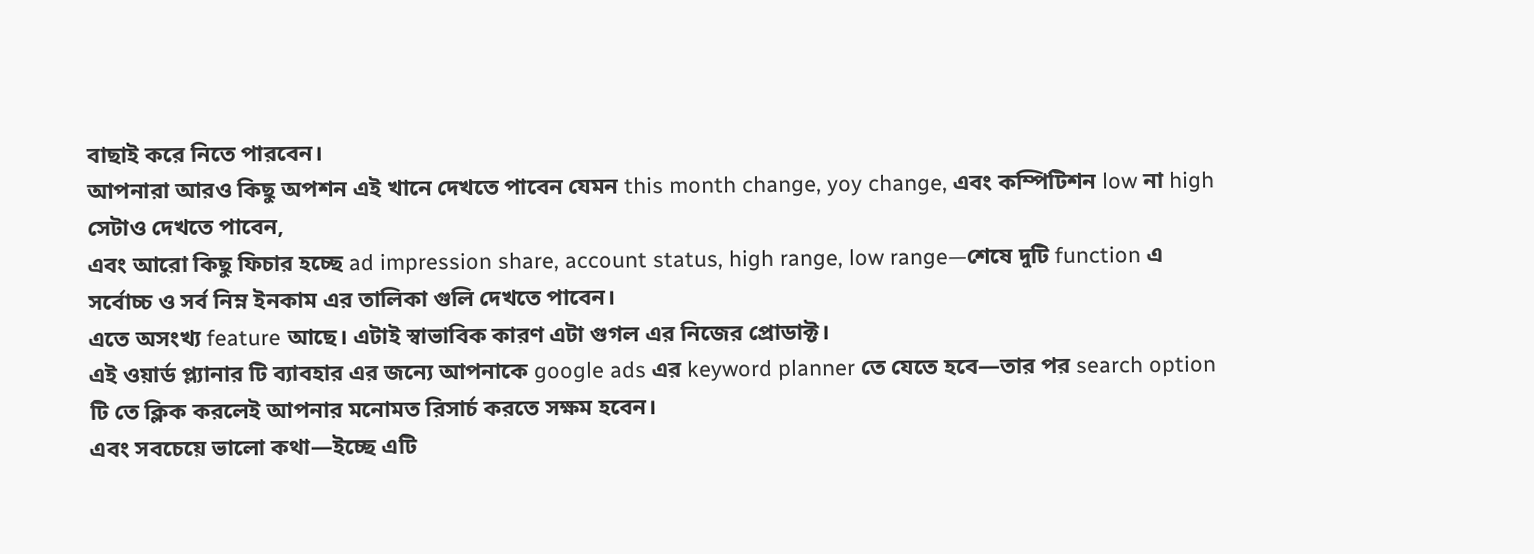বাছাই করে নিতে পারবেন।
আপনারা আরও কিছু অপশন এই খানে দেখতে পাবেন যেমন this month change, yoy change, এবং কম্পিটিশন low না high সেটাও দেখতে পাবেন,
এবং আরো কিছু ফিচার হচ্ছে ad impression share, account status, high range, low range—শেষে দুটি function এ সর্বোচ্চ ও সর্ব নিম্ন ইনকাম এর তালিকা গুলি দেখতে পাবেন।
এতে অসংখ্য feature আছে। এটাই স্বাভাবিক কারণ এটা গুগল এর নিজের প্রোডাক্ট।
এই ওয়ার্ড প্ল্যানার টি ব্যাবহার এর জন্যে আপনাকে google ads এর keyword planner তে যেতে হবে—তার পর search option টি তে ক্লিক করলেই আপনার মনোমত রিসার্চ করতে সক্ষম হবেন।
এবং সবচেয়ে ভালো কথা—ইচ্ছে এটি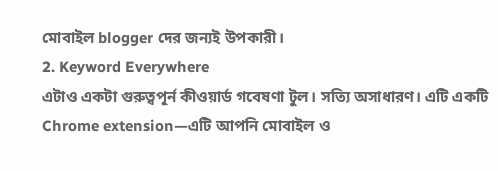মোবাইল blogger দের জন্যই উপকারী।
2. Keyword Everywhere
এটাও একটা গুরুত্বপূর্ন কীওয়ার্ড গবেষণা টুল। সত্যি অসাধারণ। এটি একটি Chrome extension—এটি আপনি মোবাইল ও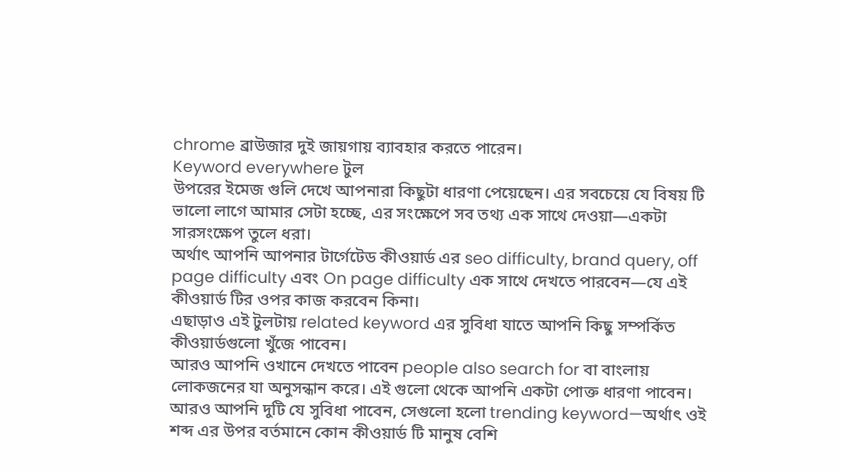chrome ব্রাউজার দুই জায়গায় ব্যাবহার করতে পারেন।
Keyword everywhere টুল
উপরের ইমেজ গুলি দেখে আপনারা কিছুটা ধারণা পেয়েছেন। এর সবচেয়ে যে বিষয় টি ভালো লাগে আমার সেটা হচ্ছে, এর সংক্ষেপে সব তথ্য এক সাথে দেওয়া—একটা সারসংক্ষেপ তুলে ধরা।
অর্থাৎ আপনি আপনার টার্গেটেড কীওয়ার্ড এর seo difficulty, brand query, off page difficulty এবং On page difficulty এক সাথে দেখতে পারবেন—যে এই কীওয়ার্ড টির ওপর কাজ করবেন কিনা।
এছাড়াও এই টুলটায় related keyword এর সুবিধা যাতে আপনি কিছু সম্পর্কিত কীওয়ার্ডগুলো খুঁজে পাবেন।
আরও আপনি ওখানে দেখতে পাবেন people also search for বা বাংলায় লোকজনের যা অনুসন্ধান করে। এই গুলো থেকে আপনি একটা পোক্ত ধারণা পাবেন।
আরও আপনি দুটি যে সুবিধা পাবেন, সেগুলো হলো trending keyword—অর্থাৎ ওই শব্দ এর উপর বর্তমানে কোন কীওয়ার্ড টি মানুষ বেশি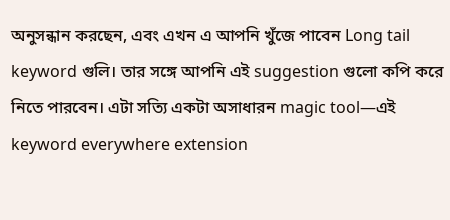অনুসন্ধান করছেন, এবং এখন এ আপনি খুঁজে পাবেন Long tail keyword গুলি। তার সঙ্গে আপনি এই suggestion গুলো কপি করে নিতে পারবেন। এটা সত্যি একটা অসাধারন magic tool—এই keyword everywhere extension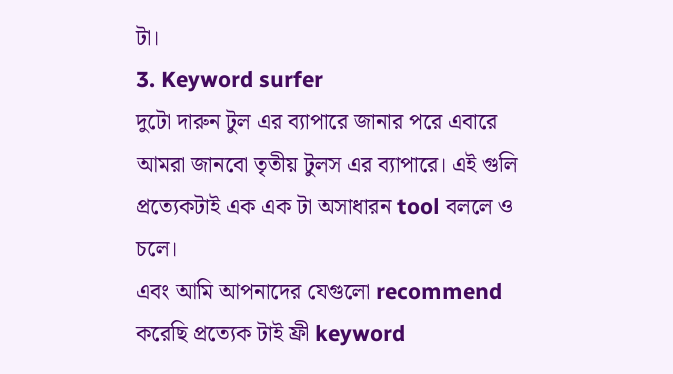টা।
3. Keyword surfer
দুটো দারুন টুল এর ব্যাপারে জানার পরে এবারে আমরা জানবো তৃতীয় টুলস এর ব্যাপারে। এই গুলি প্রত্যেকটাই এক এক টা অসাধারন tool বললে ও চলে।
এবং আমি আপনাদের যেগুলো recommend করেছি প্রত্যেক টাই ফ্রী keyword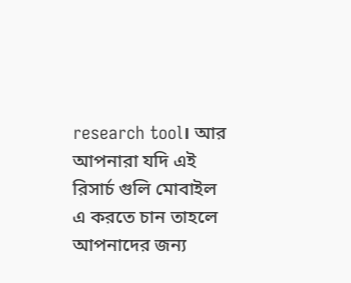research tool। আর আপনারা যদি এই রিসার্চ গুলি মোবাইল এ করতে চান তাহলে আপনাদের জন্য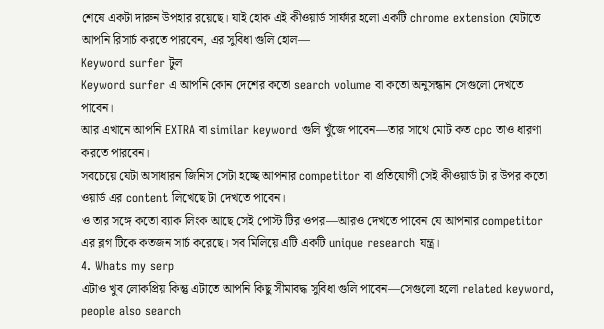শেষে একটা দারুন উপহার রয়েছে। যাই হোক এই কীওয়ার্ড সার্ফার হলো একটি chrome extension যেটাতে আপনি রিসার্চ করতে পারবেন, এর সুবিধা গুলি হোল—
Keyword surfer টুল
Keyword surfer এ আপনি কোন দেশের কতো search volume বা কতো অনুসন্ধান সেগুলো দেখতে পাবেন।
আর এখানে আপনি EXTRA বা similar keyword গুলি খুঁজে পাবেন—তার সাথে মোট কত cpc তাও ধারণা করতে পারবেন।
সবচেয়ে যেটা অসাধারন জিনিস সেটা হচ্ছে আপনার competitor বা প্রতিযোগী সেই কীওয়ার্ড টা র উপর কতো ওয়ার্ড এর content লিখেছে টা দেখতে পাবেন।
ও তার সঙ্গে কতো ব্যাক লিংক আছে সেই পোস্ট টির ওপর—আরও দেখতে পাবেন যে আপনার competitor এর ব্লগ টিকে কতজন সার্চ করেছে। সব মিলিয়ে এটি একটি unique research যন্ত্র।
4. Whats my serp
এটাও খুব লোকপ্রিয় কিন্তু এটাতে আপনি কিছু সীমাবদ্ধ সুবিধা গুলি পাবেন—সেগুলো হলো related keyword, people also search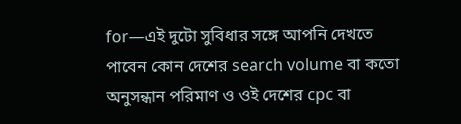for—এই দুটো সুবিধার সঙ্গে আপনি দেখতে পাবেন কোন দেশের search volume বা কতো অনুসন্ধান পরিমাণ ও ওই দেশের cpc বা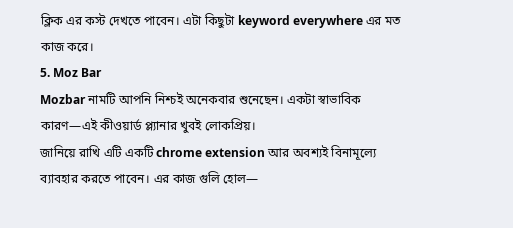ক্লিক এর কস্ট দেখতে পাবেন। এটা কিছুটা keyword everywhere এর মত কাজ করে।
5. Moz Bar
Mozbar নামটি আপনি নিশ্চই অনেকবার শুনেছেন। একটা স্বাভাবিক কারণ—এই কীওয়ার্ড প্ল্যানার খুবই লোকপ্রিয়।
জানিয়ে রাখি এটি একটি chrome extension আর অবশ্যই বিনামূল্যে ব্যাবহার করতে পাবেন। এর কাজ গুলি হোল—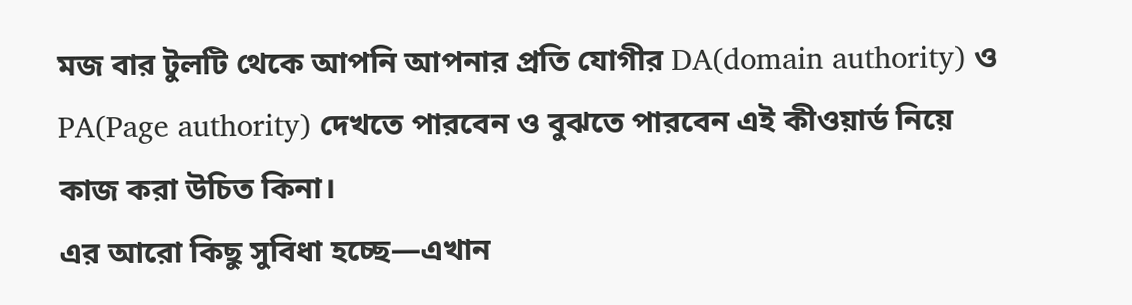মজ বার টুলটি থেকে আপনি আপনার প্রতি যোগীর DA(domain authority) ও PA(Page authority) দেখতে পারবেন ও বুঝতে পারবেন এই কীওয়ার্ড নিয়ে কাজ করা উচিত কিনা।
এর আরো কিছু সুবিধা হচ্ছে—এখান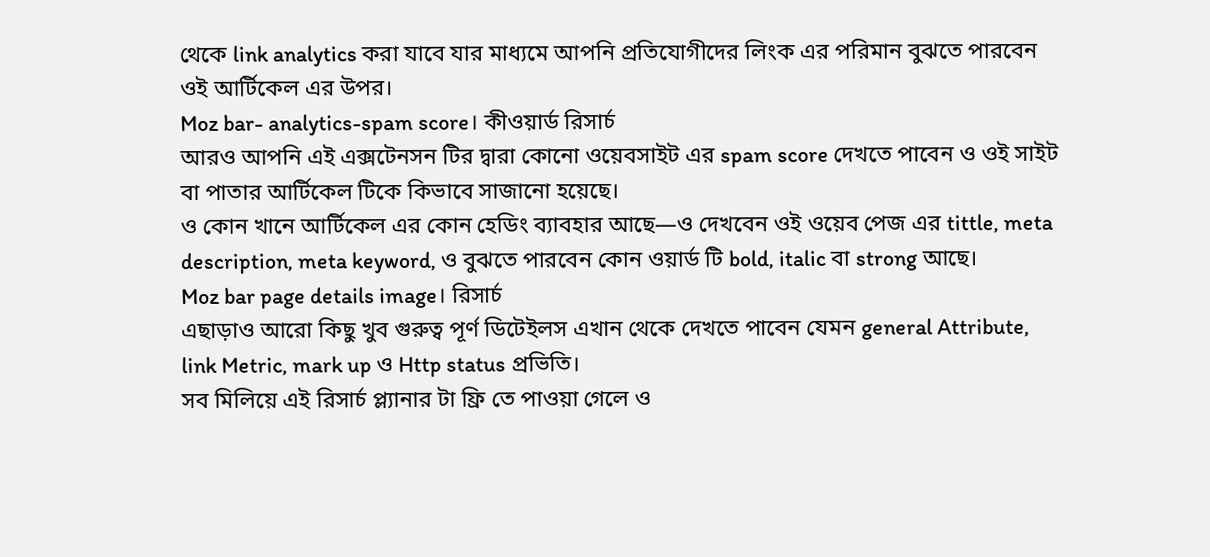থেকে link analytics করা যাবে যার মাধ্যমে আপনি প্রতিযোগীদের লিংক এর পরিমান বুঝতে পারবেন ওই আর্টিকেল এর উপর।
Moz bar- analytics-spam score। কীওয়ার্ড রিসার্চ
আরও আপনি এই এক্সটেনসন টির দ্বারা কোনো ওয়েবসাইট এর spam score দেখতে পাবেন ও ওই সাইট বা পাতার আর্টিকেল টিকে কিভাবে সাজানো হয়েছে।
ও কোন খানে আর্টিকেল এর কোন হেডিং ব্যাবহার আছে—ও দেখবেন ওই ওয়েব পেজ এর tittle, meta description, meta keyword, ও বুঝতে পারবেন কোন ওয়ার্ড টি bold, italic বা strong আছে।
Moz bar page details image। রিসার্চ
এছাড়াও আরো কিছু খুব গুরুত্ব পূর্ণ ডিটেইলস এখান থেকে দেখতে পাবেন যেমন general Attribute, link Metric, mark up ও Http status প্রভিতি।
সব মিলিয়ে এই রিসার্চ প্ল্যানার টা ফ্রি তে পাওয়া গেলে ও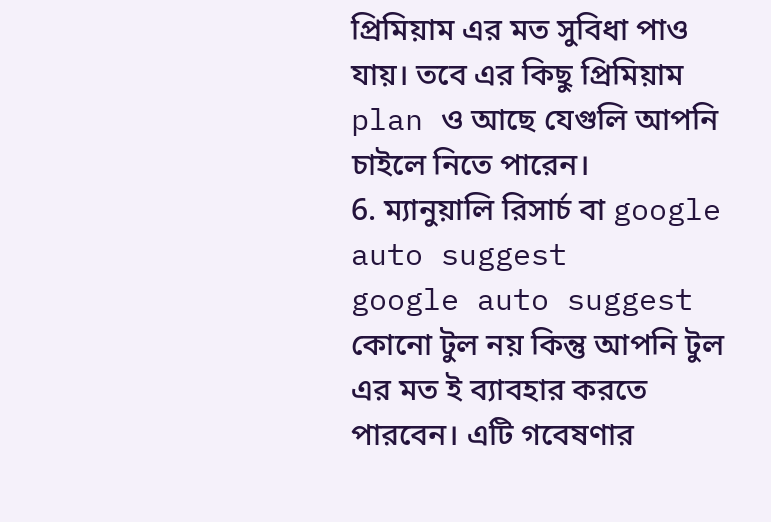প্রিমিয়াম এর মত সুবিধা পাও যায়। তবে এর কিছু প্রিমিয়াম plan ও আছে যেগুলি আপনি চাইলে নিতে পারেন।
6. ম্যানুয়ালি রিসার্চ বা google auto suggest
google auto suggest কোনো টুল নয় কিন্তু আপনি টুল এর মত ই ব্যাবহার করতে পারবেন। এটি গবেষণার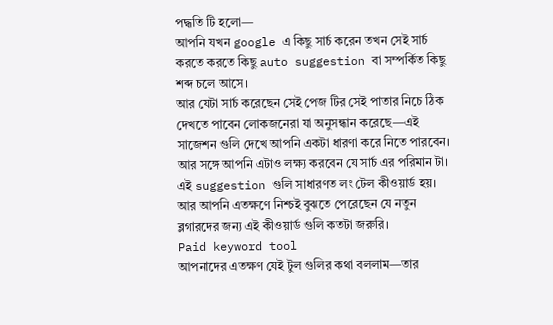পদ্ধতি টি হলো—
আপনি যখন google এ কিছু সার্চ করেন তখন সেই সার্চ করতে করতে কিছু auto suggestion বা সম্পর্কিত কিছু শব্দ চলে আসে।
আর যেটা সার্চ করেছেন সেই পেজ টির সেই পাতার নিচে ঠিক দেখতে পাবেন লোকজনেরা যা অনুসন্ধান করেছে—এই সাজেশন গুলি দেখে আপনি একটা ধারণা করে নিতে পারবেন।
আর সঙ্গে আপনি এটাও লক্ষ্য করবেন যে সার্চ এর পরিমান টা। এই suggestion গুলি সাধারণত লং টেল কীওয়ার্ড হয়।
আর আপনি এতক্ষণে নিশ্চই বুঝতে পেরেছেন যে নতুন ব্লগারদের জন্য এই কীওয়ার্ড গুলি কতটা জরুরি।
Paid keyword tool
আপনাদের এতক্ষণ যেই টুল গুলির কথা বললাম—তার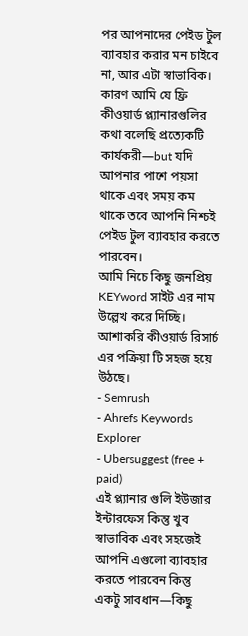পর আপনাদের পেইড টুল ব্যাবহার করার মন চাইবে না, আর এটা স্বাভাবিক।
কারণ আমি যে ফ্রি কীওয়ার্ড প্ল্যানারগুলির কথা বলেছি প্রত্যেকটি কার্যকরী—but যদি আপনার পাশে পয়সা থাকে এবং সময় কম থাকে তবে আপনি নিশ্চই পেইড টুল ব্যাবহার করতে পারবেন।
আমি নিচে কিছু জনপ্রিয় KEYword সাইট এর নাম উল্লেখ করে দিচ্ছি। আশাকরি কীওয়ার্ড রিসার্চ এর পক্রিয়া টি সহজ হয়ে উঠছে।
- Semrush
- Ahrefs Keywords Explorer
- Ubersuggest (free + paid)
এই প্ল্যানার গুলি ইউজার ইন্টারফেস কিন্তু খুব স্বাভাবিক এবং সহজেই আপনি এগুলো ব্যাবহার করতে পারবেন কিন্তু একটু সাবধান—কিছু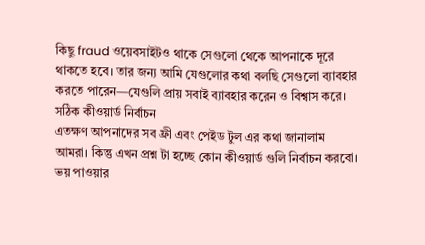কিছু fraud ওয়েবসাইটও থাকে সেগুলো থেকে আপনাকে দূরে থাকতে হবে। তার জন্য আমি যেগুলোর কথা বলছি সেগুলো ব্যাবহার করতে পারেন—যেগুলি প্রায় সবাই ব্যাবহার করেন ও বিশ্বাস করে।
সঠিক কীওয়ার্ড নির্বাচন
এতক্ষণ আপনাদের সব ফ্রী এবং পেইড টুল এর কথা জানালাম আমরা। কিন্তু এখন প্রশ্ন টা হচ্ছে কোন কীওয়ার্ড গুলি নির্বাচন করবো।
ভয় পাওয়ার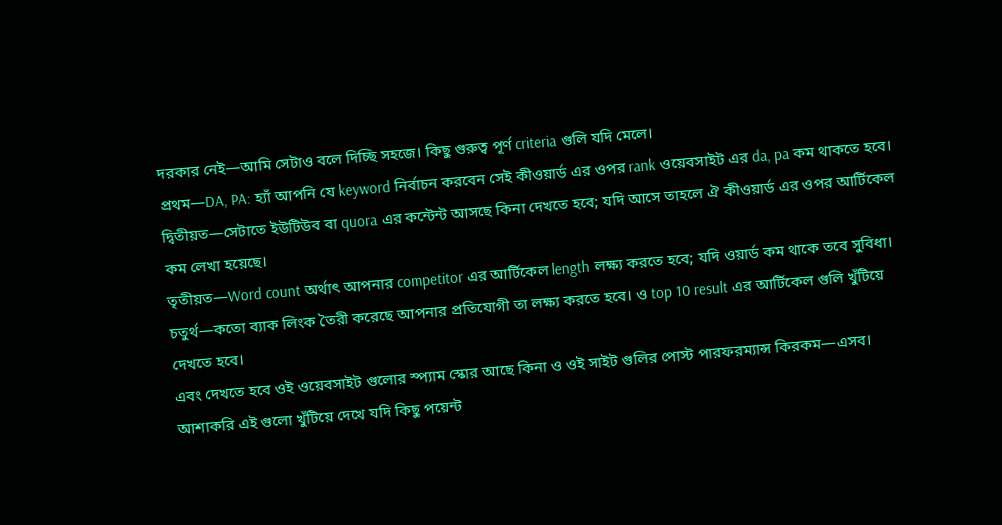দরকার নেই—আমি সেটাও বলে দিচ্ছি সহজে। কিছু গুরুত্ব পূর্ণ criteria গুলি যদি মেলে।
প্রথম—DA, PA: হ্যাঁ আপনি যে keyword নির্বাচন করবেন সেই কীওয়ার্ড এর ওপর rank ওয়েবসাইট এর da, pa কম থাকতে হবে।
দ্বিতীয়ত—সেটাতে ইউটিউব বা quora এর কন্টেন্ট আসছে কিনা দেখতে হবে; যদি আসে তাহলে ঐ কীওয়ার্ড এর ওপর আর্টিকেল কম লেখা হয়েছে।
তৃতীয়ত—Word count অর্থাৎ আপনার competitor এর আর্টিকেল length লক্ষ্য করতে হবে; যদি ওয়ার্ড কম থাকে তবে সুবিধা।
চতুর্থ—কতো ব্যাক লিংক তৈরী করেছে আপনার প্রতিযোগী তা লক্ষ্য করতে হবে। ও top 10 result এর আর্টিকেল গুলি খুঁটিয়ে দেখতে হবে।
এবং দেখতে হবে ওই ওয়েবসাইট গুলোর স্প্যাম স্কোর আছে কিনা ও ওই সাইট গুলির পোস্ট পারফরম্যান্স কিরকম—এসব।
আশাকরি এই গুলো খুঁটিয়ে দেখে যদি কিছু পয়েন্ট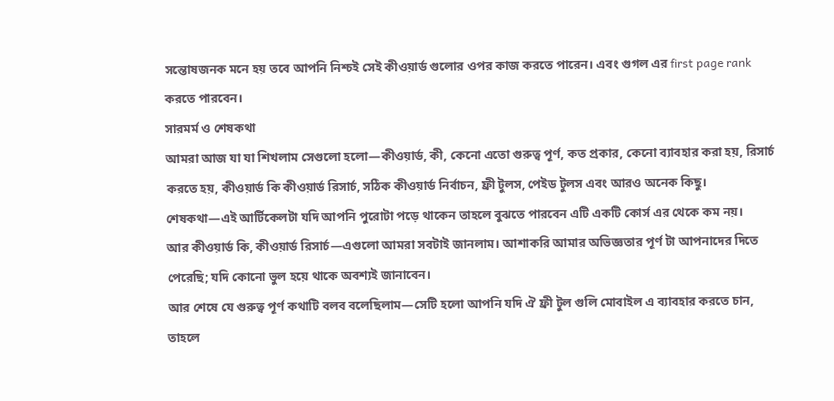সন্তোষজনক মনে হয় তবে আপনি নিশ্চই সেই কীওয়ার্ড গুলোর ওপর কাজ করতে পারেন। এবং গুগল এর first page rank করতে পারবেন।
সারমর্ম ও শেষকথা
আমরা আজ যা যা শিখলাম সেগুলো হলো—কীওয়ার্ড, কী, কেনো এতো গুরুত্ব পূর্ণ, কত প্রকার, কেনো ব্যাবহার করা হয়, রিসার্চ করতে হয়, কীওয়ার্ড কি কীওয়ার্ড রিসার্চ, সঠিক কীওয়ার্ড নির্বাচন, ফ্রী টুলস, পেইড টুলস এবং আরও অনেক কিছু।
শেষকথা—এই আর্টিকেলটা যদি আপনি পুরোটা পড়ে থাকেন তাহলে বুঝতে পারবেন এটি একটি কোর্স এর থেকে কম নয়।
আর কীওয়ার্ড কি, কীওয়ার্ড রিসার্চ—এগুলো আমরা সবটাই জানলাম। আশাকরি আমার অভিজ্ঞতার পূর্ণ টা আপনাদের দিতে পেরেছি; যদি কোনো ভুল হয়ে থাকে অবশ্যই জানাবেন।
আর শেষে যে গুরুত্ব পূর্ণ কথাটি বলব বলেছিলাম—সেটি হলো আপনি যদি ঐ ফ্রী টুল গুলি মোবাইল এ ব্যাবহার করতে চান, তাহলে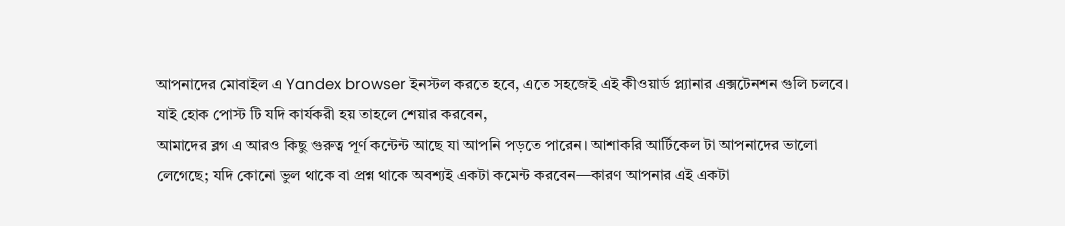আপনাদের মোবাইল এ Yandex browser ইনস্টল করতে হবে, এতে সহজেই এই কীওয়ার্ড প্ল্যানার এক্সটেনশন গুলি চলবে।
যাই হোক পোস্ট টি যদি কার্যকরী হয় তাহলে শেয়ার করবেন,
আমাদের ব্লগ এ আরও কিছু গুরুত্ব পূর্ণ কন্টেন্ট আছে যা আপনি পড়তে পারেন। আশাকরি আর্টিকেল টা আপনাদের ভালো লেগেছে; যদি কোনো ভুল থাকে বা প্রশ্ন থাকে অবশ্যই একটা কমেন্ট করবেন—কারণ আপনার এই একটা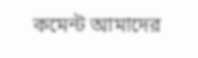কমেন্ট আমাদের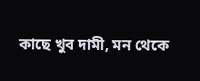কাছে খুব দামী, মন থেকে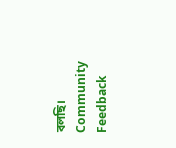বলছি।
Community Feedback